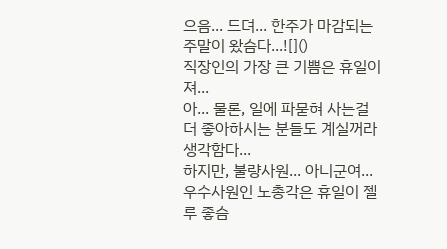으음... 드뎌... 한주가 마감되는 주말이 왔슴다...![]()
직장인의 가장 큰 기쁨은 휴일이져...
아... 물론, 일에 파묻혀 사는걸 더 좋아하시는 분들도 계실꺼라 생각함다...
하지만, 불량사원... 아니군여... 우수사원인 노총각은 휴일이 젤루 좋슴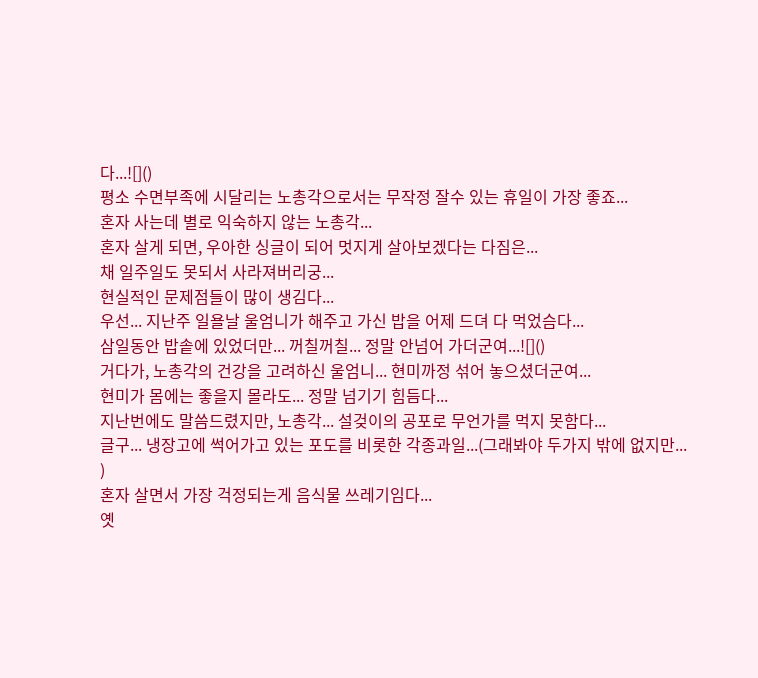다...![]()
평소 수면부족에 시달리는 노총각으로서는 무작정 잘수 있는 휴일이 가장 좋죠...
혼자 사는데 별로 익숙하지 않는 노총각...
혼자 살게 되면, 우아한 싱글이 되어 멋지게 살아보겠다는 다짐은...
채 일주일도 못되서 사라져버리궁...
현실적인 문제점들이 많이 생김다...
우선... 지난주 일욜날 울엄니가 해주고 가신 밥을 어제 드뎌 다 먹었슴다...
삼일동안 밥솥에 있었더만... 꺼칠꺼칠... 정말 안넘어 가더군여...![]()
거다가, 노총각의 건강을 고려하신 울엄니... 현미까정 섞어 놓으셨더군여...
현미가 몸에는 좋을지 몰라도... 정말 넘기기 힘듬다...
지난번에도 말씀드렸지만, 노총각... 설겆이의 공포로 무언가를 먹지 못함다...
글구... 냉장고에 썩어가고 있는 포도를 비롯한 각종과일...(그래봐야 두가지 밖에 없지만...
)
혼자 살면서 가장 걱정되는게 음식물 쓰레기임다...
옛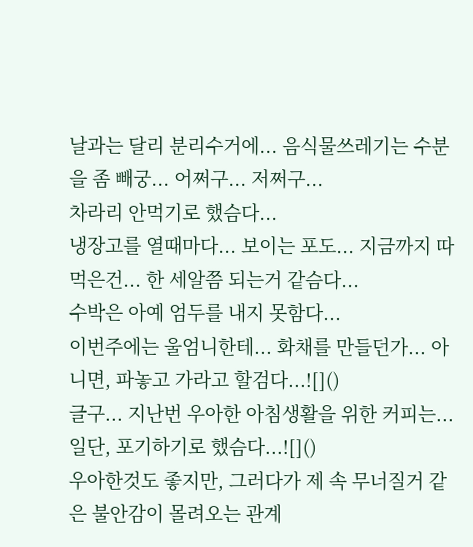날과는 달리 분리수거에... 음식물쓰레기는 수분을 좀 빼궁... 어쩌구... 저쩌구...
차라리 안먹기로 했슴다...
냉장고를 열때마다... 보이는 포도... 지금까지 따먹은건... 한 세알쯤 되는거 같슴다...
수박은 아예 엄두를 내지 못함다...
이번주에는 울엄니한테... 화채를 만들던가... 아니면, 파놓고 가라고 할검다...![]()
글구... 지난번 우아한 아침생활을 위한 커피는... 일단, 포기하기로 했슴다...![]()
우아한것도 좋지만, 그러다가 제 속 무너질거 같은 불안감이 몰려오는 관계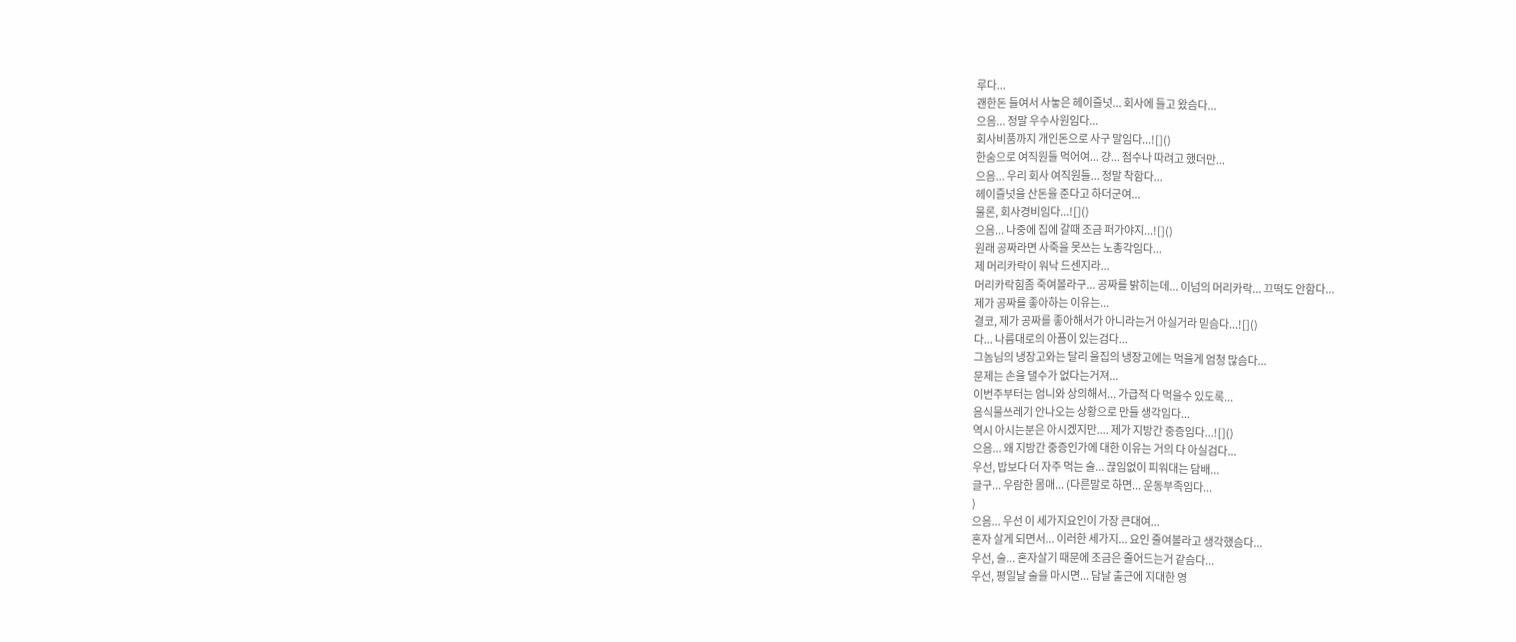루다...
괜한돈 들여서 사놓은 헤이즐넛... 회사에 들고 왔슴다...
으음... 정말 우수사원임다...
회사비품까지 개인돈으로 사구 말임다...![]()
한숨으로 여직원들 먹어여... 걍... 점수나 따려고 했더만...
으음... 우리 회사 여직원들... 정말 착함다...
헤이즐넛을 산돈을 준다고 하더군여...
물론, 회사경비임다...![]()
으음... 나중에 집에 갈때 조금 퍼가야지...![]()
원래 공짜라면 사죽을 못쓰는 노총각임다...
제 머리카락이 워낙 드센지라...
머리카락힘좀 죽여볼라구... 공짜를 밝히는데... 이넘의 머리카락... 끄떡도 안함다...
제가 공짜를 좋아하는 이유는...
결코, 제가 공짜를 좋아해서가 아니라는거 아실거라 믿슴다...![]()
다... 나름대로의 아픔이 있는검다...
그놈님의 냉장고와는 달리 울집의 냉장고에는 먹을게 엄청 많슴다...
문제는 손을 댈수가 없다는거져...
이번주부터는 엄니와 상의해서... 가급적 다 먹을수 있도록...
음식물쓰레기 안나오는 상황으로 만들 생각임다...
역시 아시는분은 아시겠지만.... 제가 지방간 중증임다...![]()
으음... 왜 지방간 중증인가에 대한 이유는 거의 다 아실검다...
우선, 밥보다 더 자주 먹는 술... 끊임없이 피워대는 담배...
글구... 우람한 몸매... (다른말로 하면... 운동부족임다...
)
으음... 우선 이 세가지요인이 가장 큰대여...
혼자 살게 되면서... 이러한 세가지... 요인 줄여볼라고 생각했슴다...
우선, 술... 혼자살기 때문에 조금은 줄어드는거 같슴다...
우선, 평일날 술을 마시면... 담날 출근에 지대한 영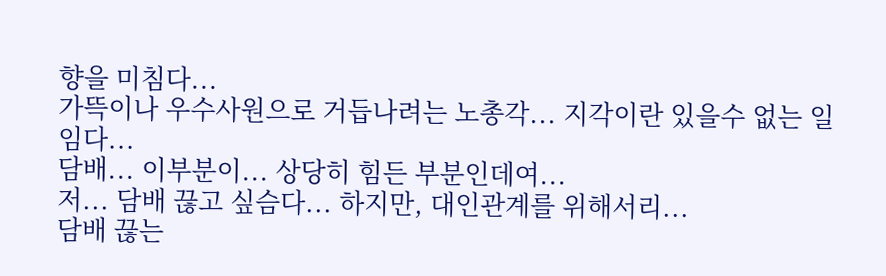향을 미침다...
가뜩이나 우수사원으로 거듭나려는 노총각... 지각이란 있을수 없는 일임다...
담배... 이부분이... 상당히 힘든 부분인데여...
저... 담배 끊고 싶슴다... 하지만, 대인관계를 위해서리...
담배 끊는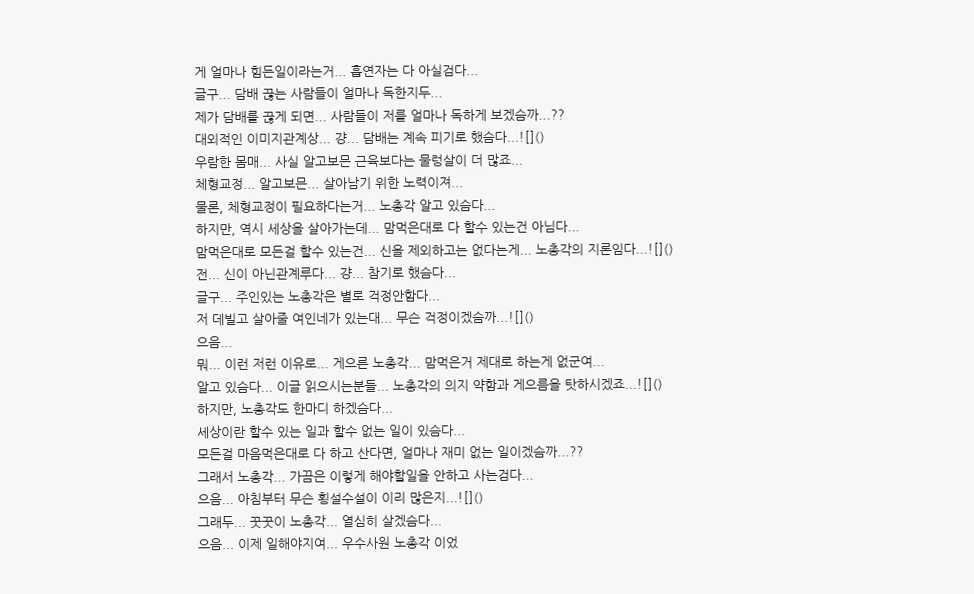게 얼마나 힘든일이라는거... 흡연자는 다 아실검다...
글구... 담배 끊는 사람들이 얼마나 독한지두...
제가 담배를 끊게 되면... 사람들이 저를 얼마나 독하게 보겠슴까...??
대외적인 이미지관계상... 걍... 담배는 계속 피기로 했슴다...![]()
우람한 몸매... 사실 알고보믄 근육보다는 물렁살이 더 많죠...
체형교정... 알고보믄... 살아남기 위한 노력이져...
물론, 체형교정이 필요하다는거... 노총각 알고 있슴다...
하지만, 역시 세상을 살아가는데... 맘먹은대로 다 할수 있는건 아님다...
맘먹은대로 모든걸 할수 있는건... 신을 제외하고는 없다는게... 노총각의 지론임다...![]()
전... 신이 아닌관계루다... 걍... 참기로 했슴다...
글구... 주인있는 노총각은 별로 걱정안함다...
저 데빌고 살아줄 여인네가 있는대... 무슨 걱정이겠슴까...![]()
으음...
뭐... 이런 저런 이유로... 게으른 노총각... 맘먹은거 제대로 하는게 없군여...
알고 있슴다... 이글 읽으시는분들... 노총각의 의지 약함과 게으름을 탓하시겠죠...![]()
하지만, 노총각도 한마디 하겠슴다...
세상이란 할수 있는 일과 할수 없는 일이 있슴다...
모든걸 마음먹은대로 다 하고 산다면, 얼마나 재미 없는 일이겠슴까...??
그래서 노총각... 가끔은 이렇게 해야할일을 안하고 사는검다...
으음... 아침부터 무슨 횡설수설이 이리 많은지...![]()
그래두... 꿋꿋이 노총각... 열심히 살겠슴다...
으음... 이제 일해야지여... 우수사원 노총각 이었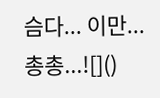슴다... 이만... 총총...![]()